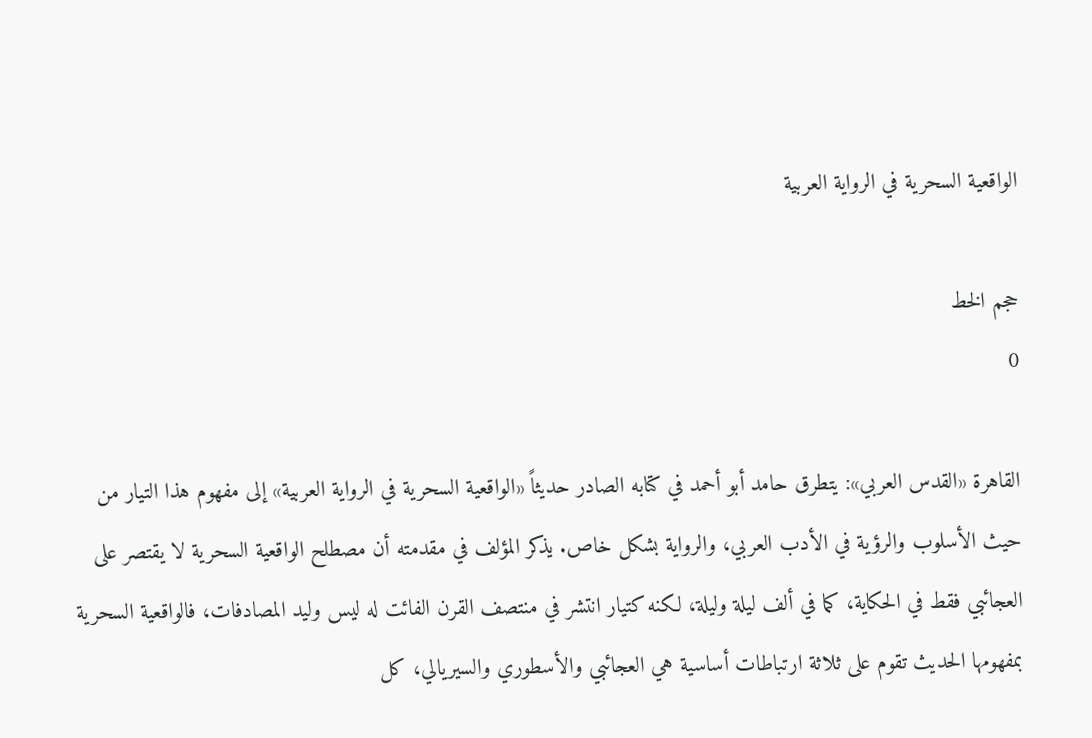الواقعية السحرية في الرواية العربية

حجم الخط
0

القاهرة «القدس العربي»: يتطرق حامد أبو أحمد في كتابه الصادر حديثاً «الواقعية السحرية في الرواية العربية» إلى مفهوم هذا التيار من حيث الأسلوب والرؤية في الأدب العربي، والرواية بشكل خاص. يذكر المؤلف في مقدمته أن مصطلح الواقعية السحرية لا يقتصر على العجائبي فقط في الحكاية، كما في ألف ليلة وليلة، لكنه كتيار انتشر في منتصف القرن الفائت له ليس وليد المصادفات، فالواقعية السحرية بمفهومها الحديث تقوم على ثلاثة ارتباطات أساسية هي العجائبي والأسطوري والسيريالي، كل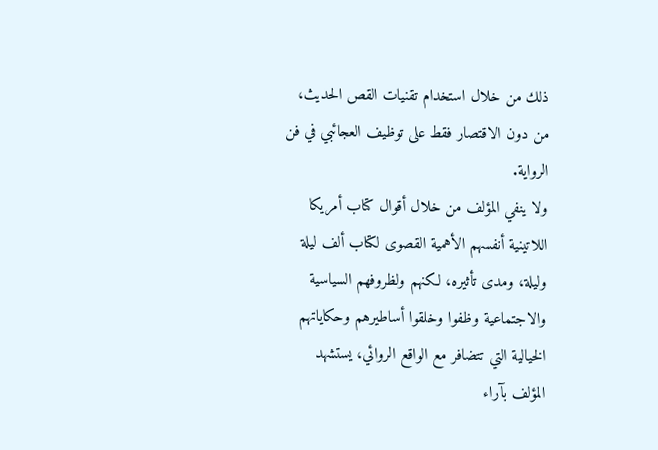ذلك من خلال استخدام تقنيات القص الحديث، من دون الاقتصار فقط على توظيف العجائبي في فن الرواية.
ولا ينفي المؤلف من خلال أقوال كتاب أمريكا اللاتينية أنفسهم الأهمية القصوى لكتاب ألف ليلة وليلة، ومدى تأثيره، لكنهم ولظروفهم السياسية والاجتماعية وظفوا وخلقوا أساطيرهم وحكاياتهم الخيالية التي تتضافر مع الواقع الروائي، يستشهد المؤلف بآراء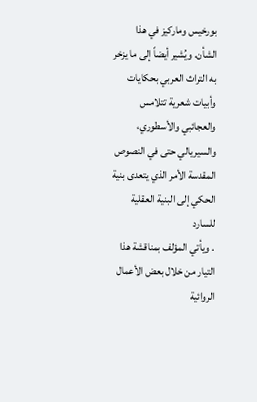بورخيس وماركيز في هذا الشأن. ويُشير أيضاً إلى ما يزخر به التراث العربي بحكايات وأبيات شعرية تتلامس والعجائبي والأسطوري، والسيريالي حتى في النصوص المقدسة الأمر الذي يتعدى بنية الحكي إلى البنية العقلية للسارد
. ويأتي المؤلف بمناقشة هذا التيار من خلال بعض الأعمال الروائية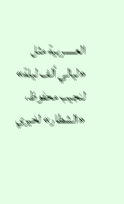العـــــربية مثل «ليالي ألف ليلة» لنجيب محفوظ، «الشطار» لخيري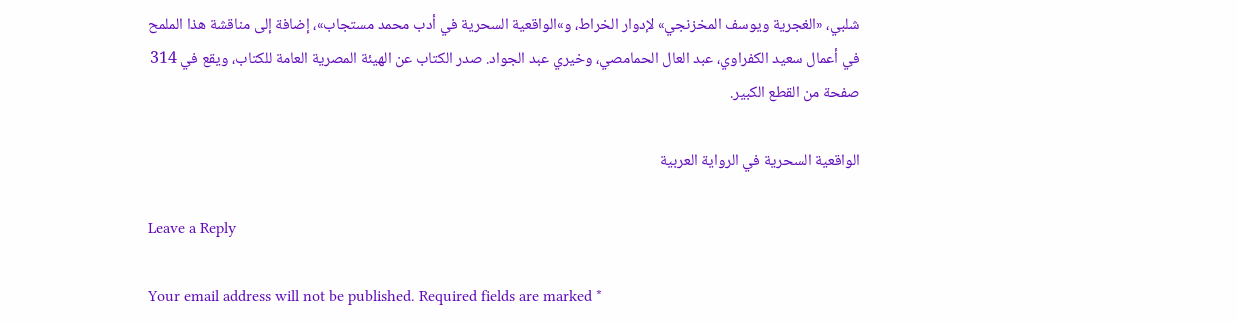شلبي، «الغجرية ويوسف المخزنجي» لإدوار الخراط، و»الواقعية السحرية في أدب محمد مستجاب»، إضافة إلى مناقشة هذا الملمح في أعمال سعيد الكفراوي، عبد العال الحمامصي، وخيري عبد الجواد. صدر الكتاب عن الهيئة المصرية العامة للكتاب، ويقع في 314 صفحة من القطع الكبير.

الواقعية السحرية في الرواية العربية

Leave a Reply

Your email address will not be published. Required fields are marked *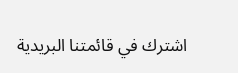اشترك في قائمتنا البريدية